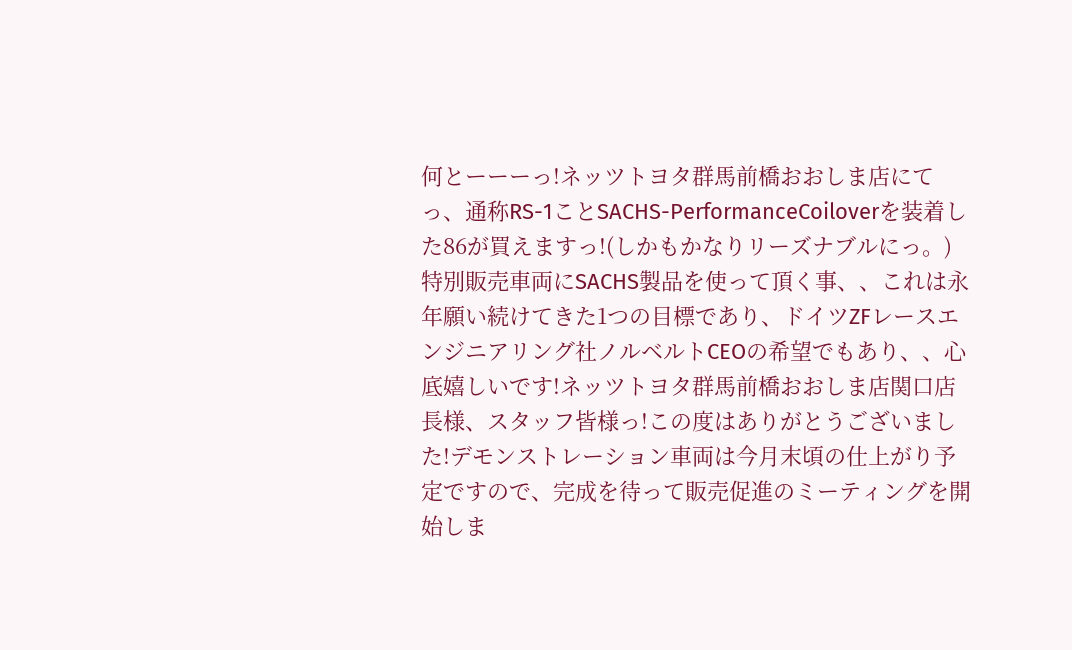何とーーーっ!ネッツトヨタ群馬前橋おおしま店にてっ、通称RS-1ことSACHS-PerformanceCoiloverを装着した86が買えますっ!(しかもかなりリーズナブルにっ。)特別販売車両にSACHS製品を使って頂く事、、これは永年願い続けてきた1つの目標であり、ドイツZFレースエンジニアリング社ノルベルトCEOの希望でもあり、、心底嬉しいです!ネッツトヨタ群馬前橋おおしま店関口店長様、スタッフ皆様っ!この度はありがとうございました!デモンストレーション車両は今月末頃の仕上がり予定ですので、完成を待って販売促進のミーティングを開始しま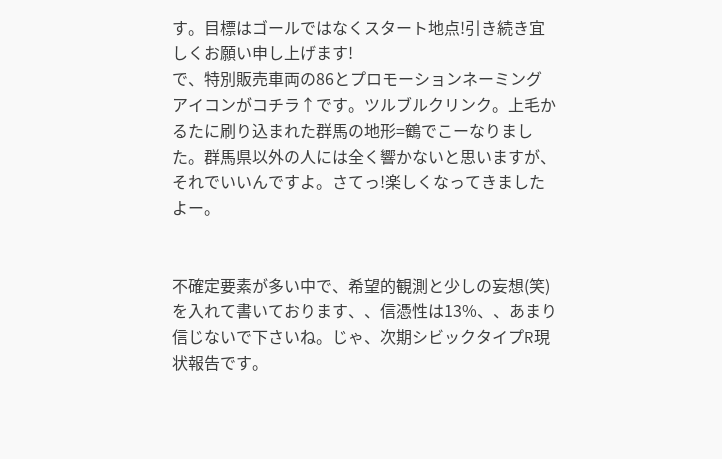す。目標はゴールではなくスタート地点!引き続き宜しくお願い申し上げます!
で、特別販売車両の86とプロモーションネーミングアイコンがコチラ↑です。ツルブルクリンク。上毛かるたに刷り込まれた群馬の地形=鶴でこーなりました。群馬県以外の人には全く響かないと思いますが、それでいいんですよ。さてっ!楽しくなってきましたよー。


不確定要素が多い中で、希望的観測と少しの妄想(笑)を入れて書いております、、信憑性は13%、、あまり信じないで下さいね。じゃ、次期シビックタイプR現状報告です。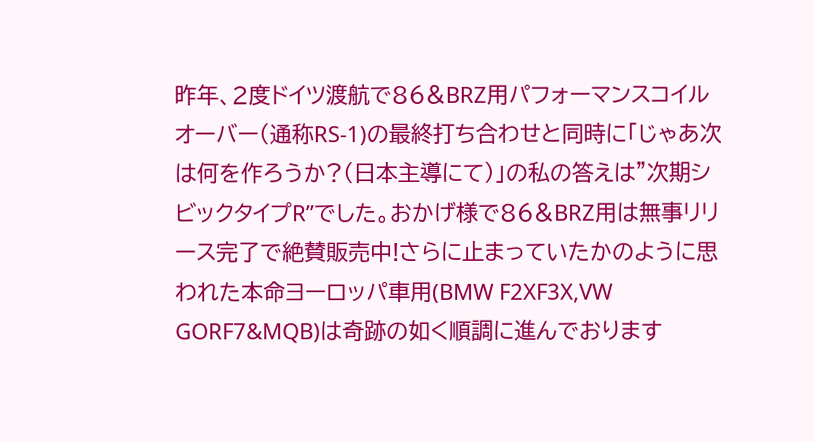昨年、2度ドイツ渡航で86&BRZ用パフォーマンスコイルオーバー(通称RS-1)の最終打ち合わせと同時に「じゃあ次は何を作ろうか?(日本主導にて)」の私の答えは”次期シビックタイプR”でした。おかげ様で86&BRZ用は無事リリース完了で絶賛販売中!さらに止まっていたかのように思われた本命ヨーロッパ車用(BMW F2XF3X,VW GORF7&MQB)は奇跡の如く順調に進んでおります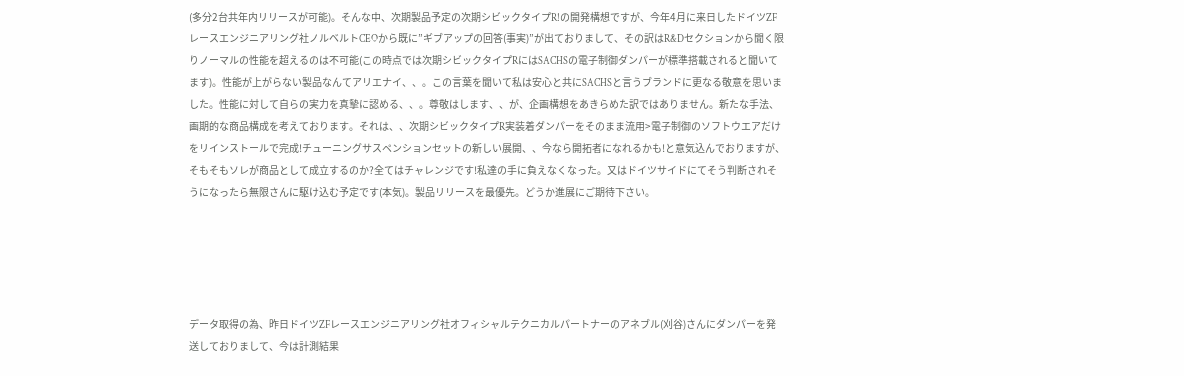(多分2台共年内リリースが可能)。そんな中、次期製品予定の次期シビックタイプR!の開発構想ですが、今年4月に来日したドイツZFレースエンジニアリング社ノルベルトCEOから既に”ギブアップの回答(事実)”が出ておりまして、その訳はR&Dセクションから聞く限りノーマルの性能を超えるのは不可能(この時点では次期シビックタイプRにはSACHSの電子制御ダンパーが標準搭載されると聞いてます)。性能が上がらない製品なんてアリエナイ、、。この言葉を聞いて私は安心と共にSACHSと言うブランドに更なる敬意を思いました。性能に対して自らの実力を真摯に認める、、。尊敬はします、、が、企画構想をあきらめた訳ではありません。新たな手法、画期的な商品構成を考えております。それは、、次期シビックタイプR実装着ダンパーをそのまま流用>電子制御のソフトウエアだけをリインストールで完成!チューニングサスペンションセットの新しい展開、、今なら開拓者になれるかも!と意気込んでおりますが、そもそもソレが商品として成立するのか?全てはチャレンジです!私達の手に負えなくなった。又はドイツサイドにてそう判断されそうになったら無限さんに駆け込む予定です(本気)。製品リリースを最優先。どうか進展にご期待下さい。





データ取得の為、昨日ドイツZFレースエンジニアリング社オフィシャルテクニカルパートナーのアネブル(刈谷)さんにダンパーを発送しておりまして、今は計測結果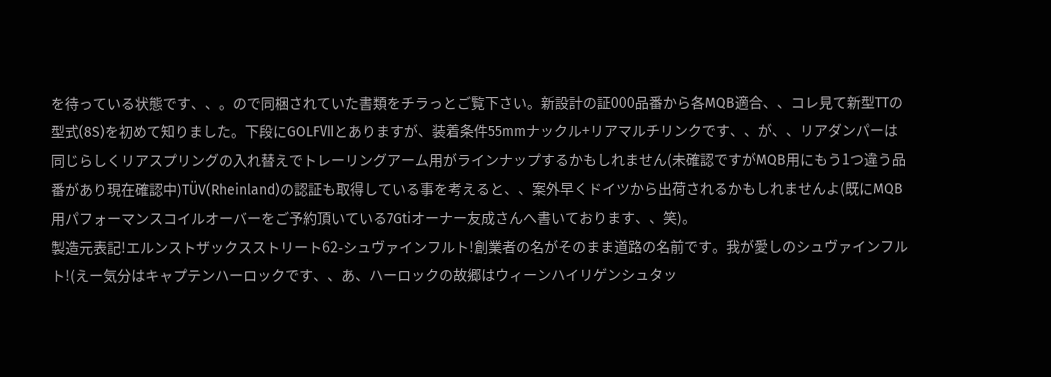を待っている状態です、、。ので同梱されていた書類をチラっとご覧下さい。新設計の証000品番から各MQB適合、、コレ見て新型TTの型式(8S)を初めて知りました。下段にGOLFⅦとありますが、装着条件55mmナックル+リアマルチリンクです、、が、、リアダンパーは同じらしくリアスプリングの入れ替えでトレーリングアーム用がラインナップするかもしれません(未確認ですがMQB用にもう1つ違う品番があり現在確認中)TÜV(Rheinland)の認証も取得している事を考えると、、案外早くドイツから出荷されるかもしれませんよ(既にMQB用パフォーマンスコイルオーバーをご予約頂いている7Gtiオーナー友成さんへ書いております、、笑)。
製造元表記!エルンストザックスストリート62-シュヴァインフルト!創業者の名がそのまま道路の名前です。我が愛しのシュヴァインフルト!(えー気分はキャプテンハーロックです、、あ、ハーロックの故郷はウィーンハイリゲンシュタッ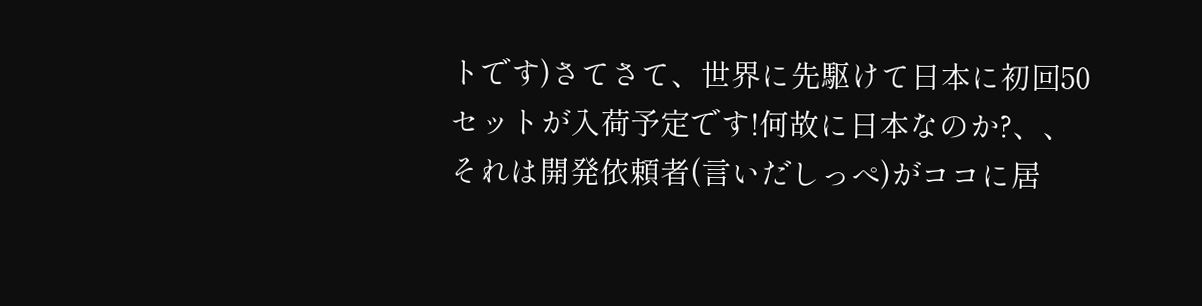トです)さてさて、世界に先駆けて日本に初回50セットが入荷予定です!何故に日本なのか?、、それは開発依頼者(言いだしっぺ)がココに居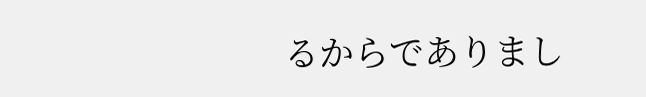るからでありまし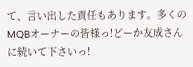て、言い出した責任もあります。多くのMQBオーナーの皆様っ!どーか友成さんに続いて下さいっ!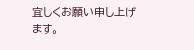宜しくお願い申し上げます。